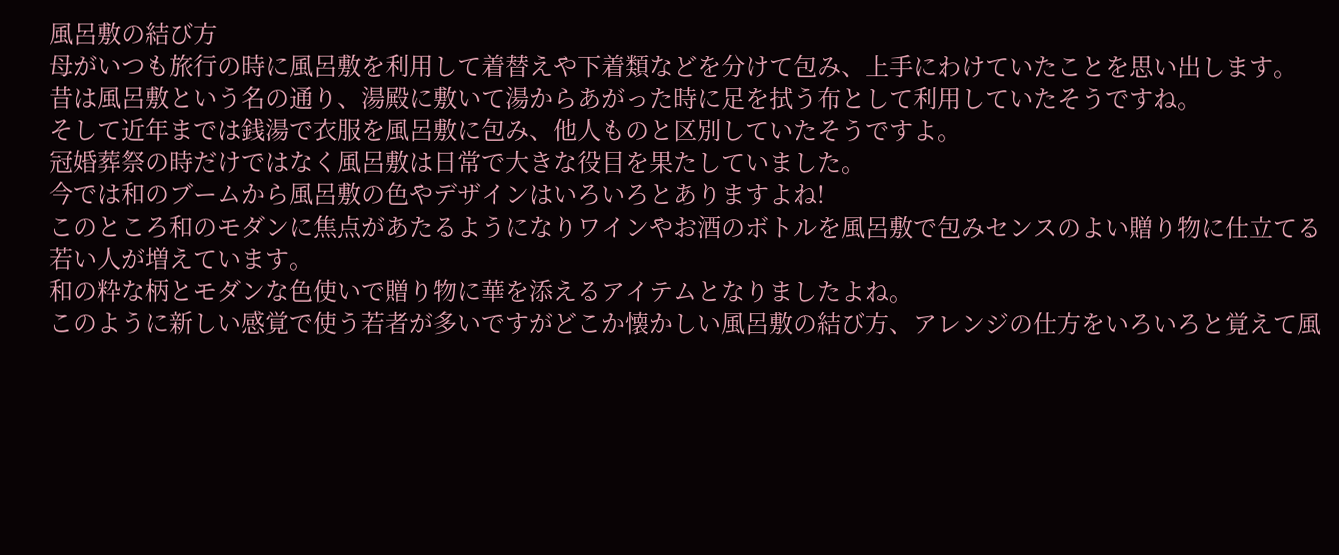風呂敷の結び方
母がいつも旅行の時に風呂敷を利用して着替えや下着類などを分けて包み、上手にわけていたことを思い出します。
昔は風呂敷という名の通り、湯殿に敷いて湯からあがった時に足を拭う布として利用していたそうですね。
そして近年までは銭湯で衣服を風呂敷に包み、他人ものと区別していたそうですよ。
冠婚葬祭の時だけではなく風呂敷は日常で大きな役目を果たしていました。
今では和のブームから風呂敷の色やデザインはいろいろとありますよね!
このところ和のモダンに焦点があたるようになりワインやお酒のボトルを風呂敷で包みセンスのよい贈り物に仕立てる若い人が増えています。
和の粋な柄とモダンな色使いで贈り物に華を添えるアイテムとなりましたよね。
このように新しい感覚で使う若者が多いですがどこか懐かしい風呂敷の結び方、アレンジの仕方をいろいろと覚えて風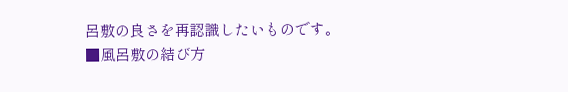呂敷の良さを再認識したいものです。
■風呂敷の結び方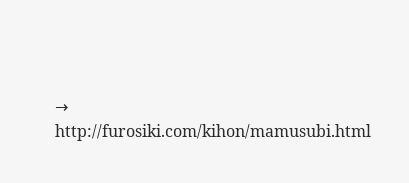→ http://furosiki.com/kihon/mamusubi.html